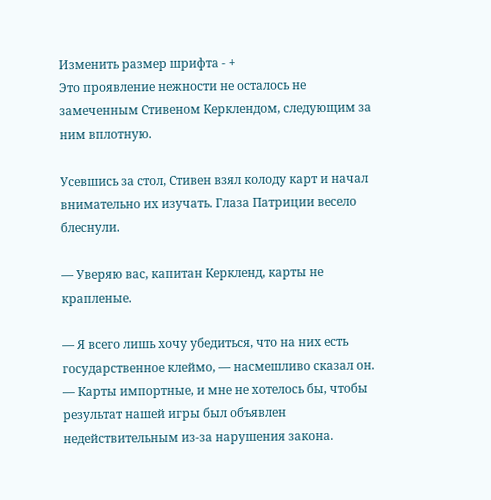Изменить размер шрифта - +
Это проявление нежности не осталось не замеченным Стивеном Керклендом, следующим за ним вплотную.

Усевшись за стол, Стивен взял колоду карт и начал внимательно их изучать. Глаза Патриции весело блеснули.

— Уверяю вас, капитан Керкленд, карты не крапленые.

— Я всего лишь хочу убедиться, что на них есть государственное клеймо, — насмешливо сказал он. — Карты импортные, и мне не хотелось бы, чтобы результат нашей игры был объявлен недействительным из-за нарушения закона.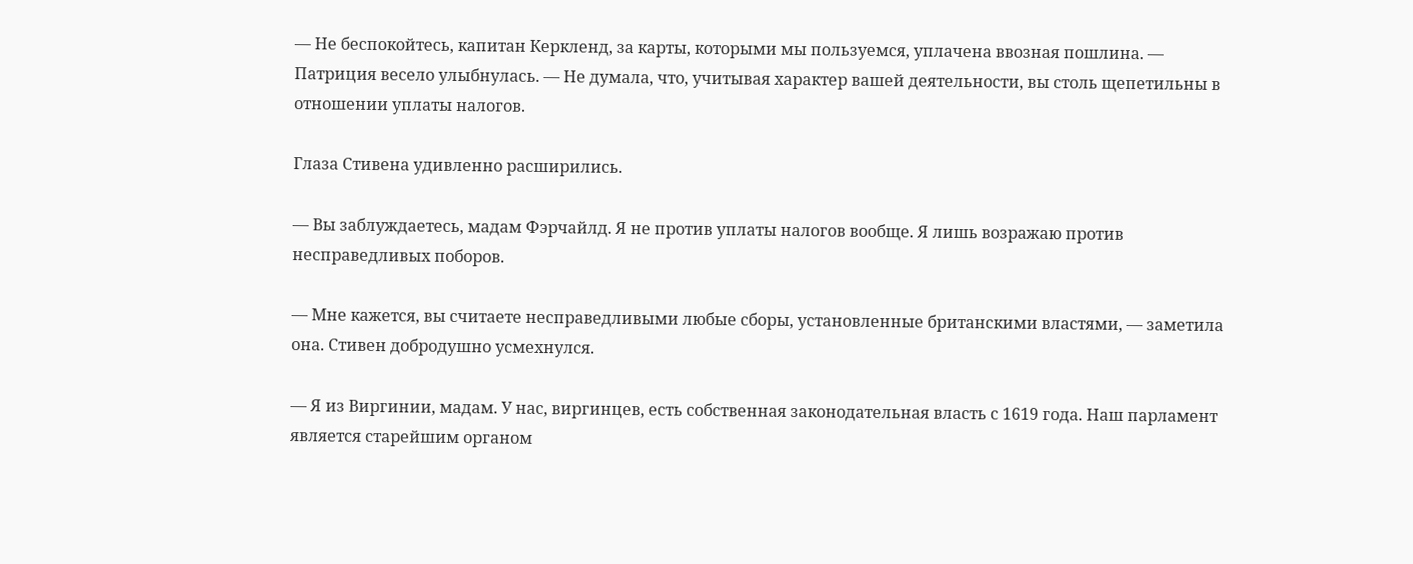— Не беспокойтесь, капитан Керкленд, за карты, которыми мы пользуемся, уплачена ввозная пошлина. — Патриция весело улыбнулась. — Не думала, что, учитывая характер вашей деятельности, вы столь щепетильны в отношении уплаты налогов.

Глаза Стивена удивленно расширились.

— Вы заблуждаетесь, мадам Фэрчайлд. Я не против уплаты налогов вообще. Я лишь возражаю против несправедливых поборов.

— Мне кажется, вы считаете несправедливыми любые сборы, установленные британскими властями, — заметила она. Стивен добродушно усмехнулся.

— Я из Виргинии, мадам. У нас, виргинцев, есть собственная законодательная власть с 1619 года. Наш парламент является старейшим органом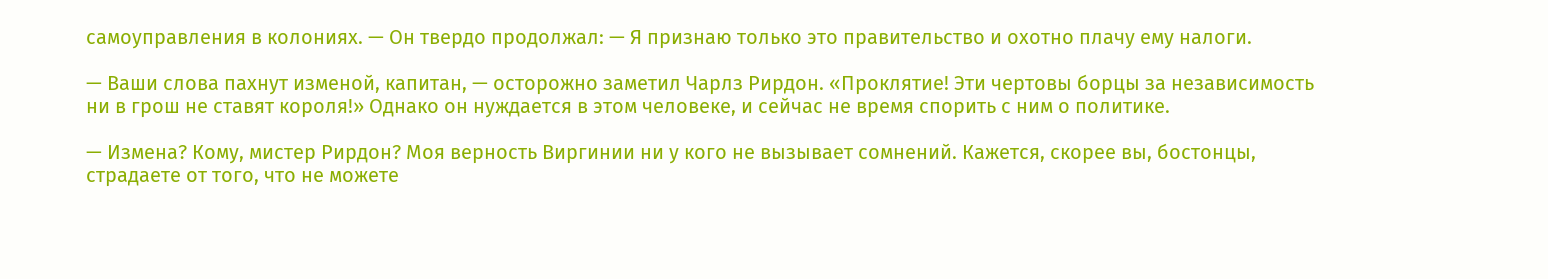самоуправления в колониях. — Он твердо продолжал: — Я признаю только это правительство и охотно плачу ему налоги.

— Ваши слова пахнут изменой, капитан, — осторожно заметил Чарлз Рирдон. «Проклятие! Эти чертовы борцы за независимость ни в грош не ставят короля!» Однако он нуждается в этом человеке, и сейчас не время спорить с ним о политике.

— Измена? Кому, мистер Рирдон? Моя верность Виргинии ни у кого не вызывает сомнений. Кажется, скорее вы, бостонцы, страдаете от того, что не можете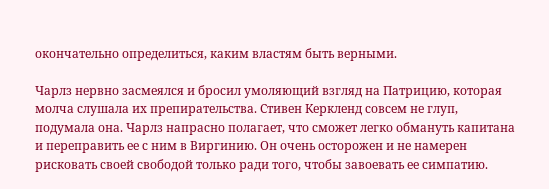окончательно определиться, каким властям быть верными.

Чарлз нервно засмеялся и бросил умоляющий взгляд на Патрицию, которая молча слушала их препирательства. Стивен Керкленд совсем не глуп, подумала она. Чарлз напрасно полагает, что сможет легко обмануть капитана и переправить ее с ним в Виргинию. Он очень осторожен и не намерен рисковать своей свободой только ради того, чтобы завоевать ее симпатию.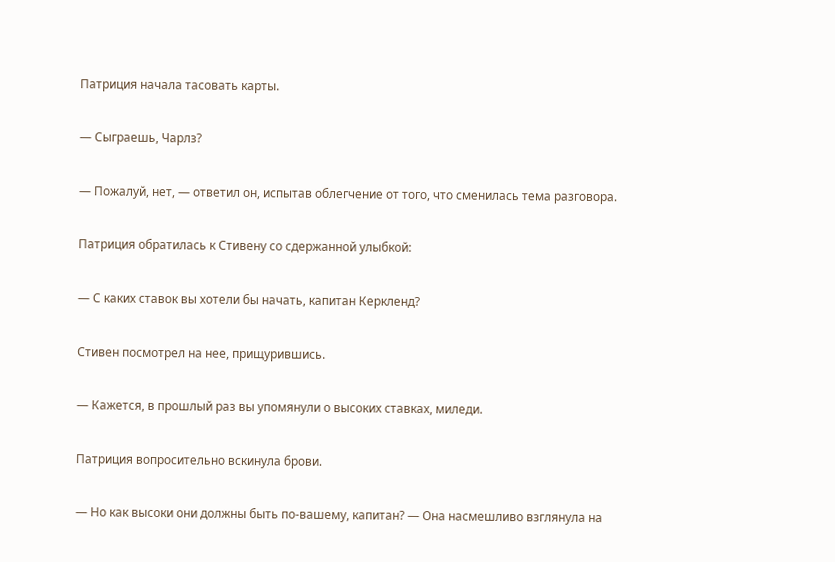Патриция начала тасовать карты.

— Сыграешь, Чарлз?

— Пожалуй, нет, — ответил он, испытав облегчение от того, что сменилась тема разговора.

Патриция обратилась к Стивену со сдержанной улыбкой:

— С каких ставок вы хотели бы начать, капитан Керкленд?

Стивен посмотрел на нее, прищурившись.

— Кажется, в прошлый раз вы упомянули о высоких ставках, миледи.

Патриция вопросительно вскинула брови.

— Но как высоки они должны быть по-вашему, капитан? — Она насмешливо взглянула на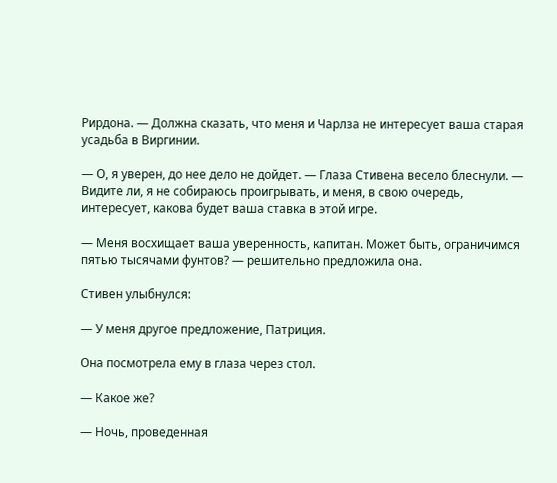Рирдона. — Должна сказать, что меня и Чарлза не интересует ваша старая усадьба в Виргинии.

— О, я уверен, до нее дело не дойдет. — Глаза Стивена весело блеснули. — Видите ли, я не собираюсь проигрывать, и меня, в свою очередь, интересует, какова будет ваша ставка в этой игре.

— Меня восхищает ваша уверенность, капитан. Может быть, ограничимся пятью тысячами фунтов? — решительно предложила она.

Стивен улыбнулся:

— У меня другое предложение, Патриция.

Она посмотрела ему в глаза через стол.

— Какое же?

— Ночь, проведенная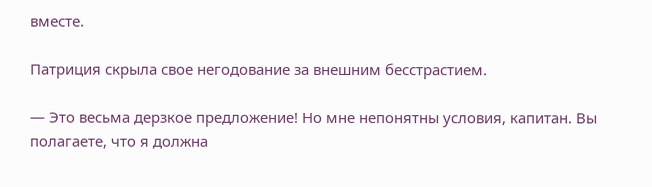вместе.

Патриция скрыла свое негодование за внешним бесстрастием.

— Это весьма дерзкое предложение! Но мне непонятны условия, капитан. Вы полагаете, что я должна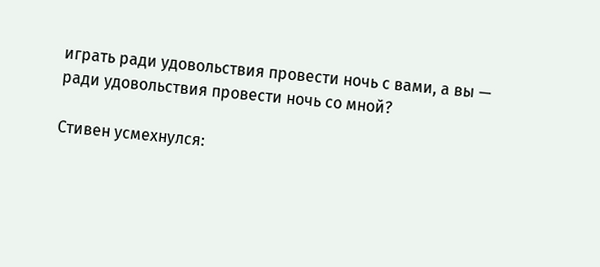играть ради удовольствия провести ночь с вами, а вы — ради удовольствия провести ночь со мной?

Стивен усмехнулся: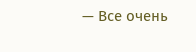— Все очень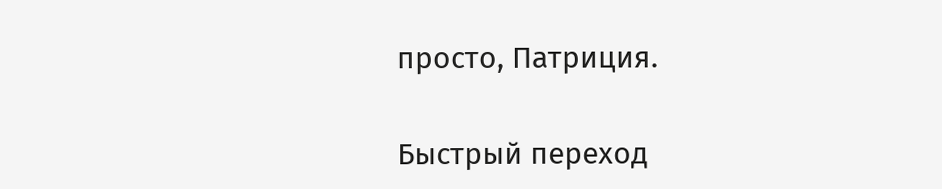просто, Патриция.

Быстрый переход